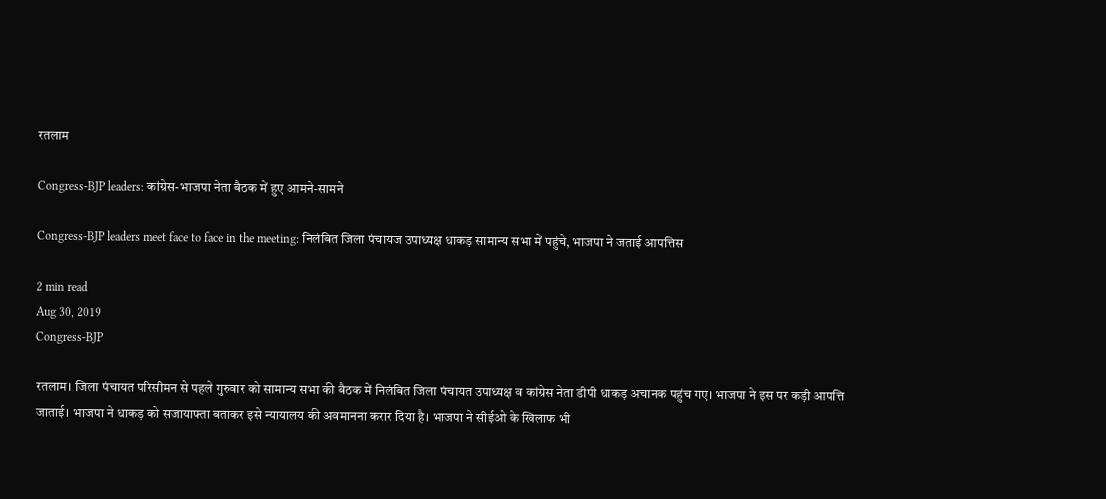रतलाम

Congress-BJP leaders: कांग्रेस-भाजपा नेता बैठक में हुए आमने-सामने

Congress-BJP leaders meet face to face in the meeting: निलंबित जिला पंचायज उपाध्यक्ष धाकड़ सामान्य सभा में पहुंचे, भाजपा ने जताई आपत्तिस

2 min read
Aug 30, 2019
Congress-BJP

रतलाम। जिला पंचायत परिसीमन से पहले गुरुवार को सामान्य सभा की बैठक में निलंबित जिला पंचायत उपाध्यक्ष व कांग्रेस नेता डीपी धाकड़ अचानक पहुंच गए। भाजपा ने इस पर कड़ी आपत्ति जाताई। भाजपा ने धाकड़ को सजायाफ्ता बताकर इसे न्यायालय की अवमानना करार दिया है। भाजपा ने सीईओ के खिलाफ भी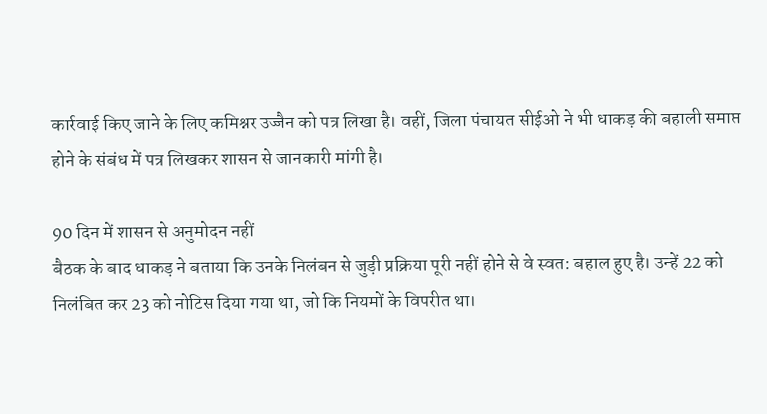कार्रवाई किए जाने के लिए कमिश्नर उज्जैन को पत्र लिखा है। वहीं, जिला पंचायत सीईओ ने भी धाकड़ की बहाली समाप्त होने के संबंध में पत्र लिखकर शासन से जानकारी मांगी है।

90 दिन में शासन से अनुमोदन नहीं
बैठक के बाद धाकड़ ने बताया कि उनके निलंबन से जुड़ी प्रक्रिया पूरी नहीं होने से वे स्वत: बहाल हुए है। उन्हें 22 को निलंबित कर 23 को नोटिस दिया गया था, जो कि नियमों के विपरीत था।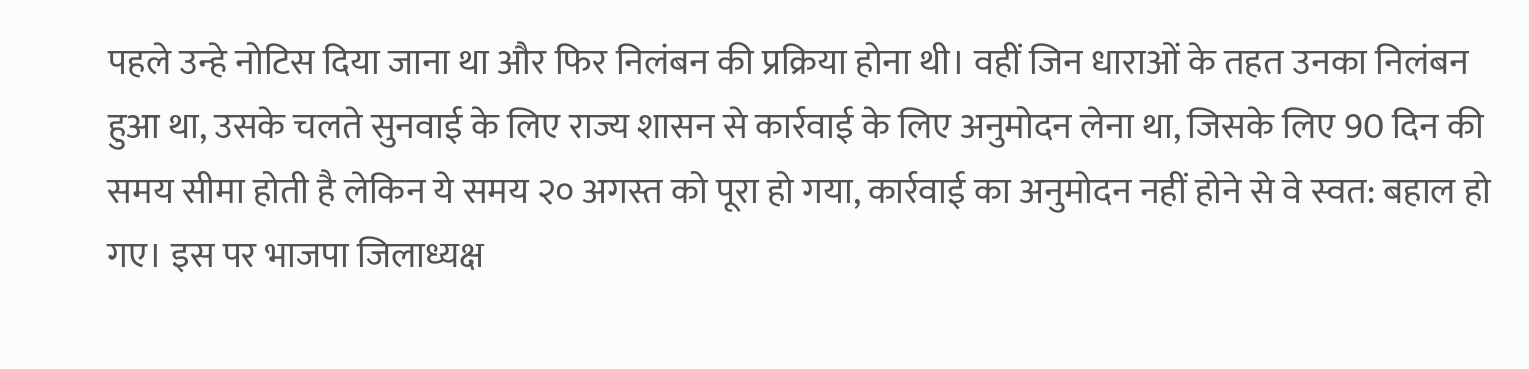पहले उन्हे नोटिस दिया जाना था और फिर निलंबन की प्रक्रिया होना थी। वहीं जिन धाराओं के तहत उनका निलंबन हुआ था, उसके चलते सुनवाई के लिए राज्य शासन से कार्रवाई के लिए अनुमोदन लेना था, जिसके लिए 90 दिन की समय सीमा होती है लेकिन ये समय २० अगस्त को पूरा हो गया, कार्रवाई का अनुमोदन नहीं होने से वे स्वत: बहाल हो गए। इस पर भाजपा जिलाध्यक्ष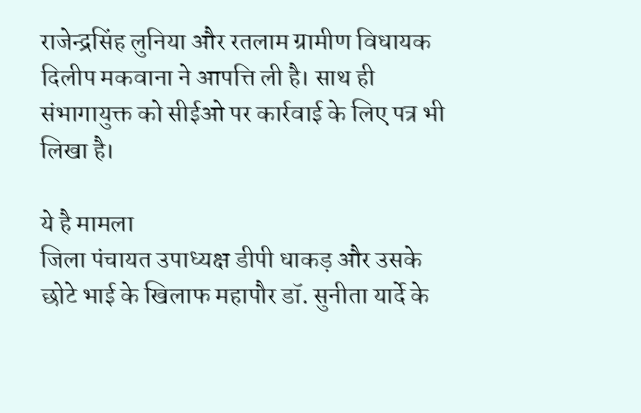राजेन्द्रसिंह लुनिया और रतलाम ग्रामीण विधायक दिलीप मकवाना ने आपत्ति ली है। साथ ही संभागायुक्त को सीईओ पर कार्रवाई के लिए पत्र भी लिखा है।

ये है मामला
जिला पंचायत उपाध्यक्ष डीपी धाकड़ और उसके छोटे भाई के खिलाफ महापौर डॉ. सुनीता यार्दे के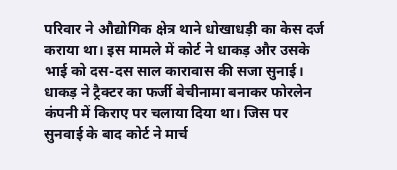परिवार ने औद्योगिक क्षेत्र थाने धोखाधड़ी का केस दर्ज कराया था। इस मामले में कोर्ट ने धाकड़ और उसके भाई को दस-दस साल कारावास की सजा सुनाई। धाकड़ ने ट्रैक्टर का फर्जी बेचीनामा बनाकर फोरलेन कंपनी में किराए पर चलाया दिया था। जिस पर सुनवाई के बाद कोर्ट ने मार्च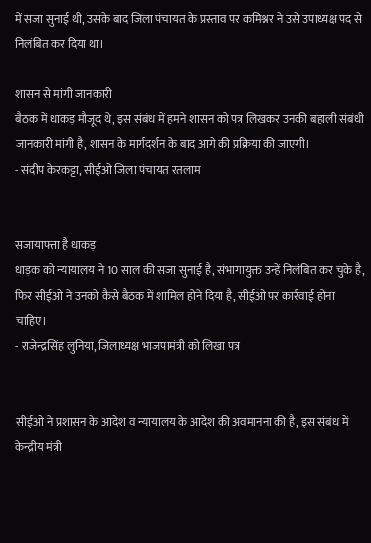में सजा सुनाई थी, उसके बाद जिला पंचायत के प्रस्ताव पर कमिश्नर ने उसे उपाध्यक्ष पद से निलंबित कर दिया था।

शासन से मांगी जानकारी
बैठक में धाकड़ मौजूद थे, इस संबंध में हमने शासन को पत्र लिखकर उनकी बहाली संबंधी जानकारी मांगी है, शासन के मार्गदर्शन के बाद आगे की प्रक्रिया की जाएगी।
- संदीप केरकट्टा, सीईओ जिला पंचायत रतलाम


सजायाफ्ता है धाकड़
धाड़क को न्यायालय ने 10 साल की सजा सुनाई है, संभागायुक्त उन्हें निलंबित कर चुके है, फिर सीईओ ने उनको कैसे बैठक में शामिल होने दिया है, सीईओ पर कार्रवाई होना चाहिए।
- राजेन्द्रसिंह लुनिया, जिलाध्यक्ष भाजपामंत्री को लिखा पत्र


सीईओ ने प्रशासन के आदेश व न्यायालय के आदेश की अवमानना की है, इस संबंध में केन्द्रीय मंत्री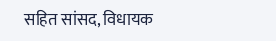सहित सांसद, विधायक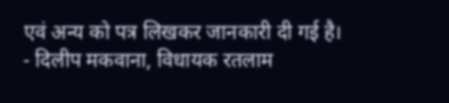एवं अन्य को पत्र लिखकर जानकारी दी गई है।
- दिलीप मकवाना, विधायक रतलाम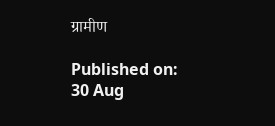ग्रामीण

Published on:
30 Aug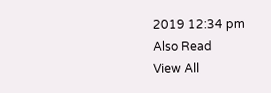2019 12:34 pm
Also Read
View All